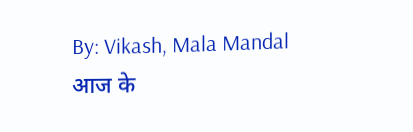By: Vikash, Mala Mandal
आज के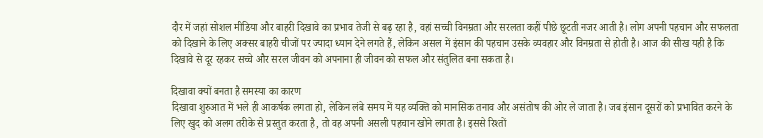दौर में जहां सोशल मीडिया और बाहरी दिखावे का प्रभाव तेजी से बढ़ रहा है, वहां सच्ची विनम्रता और सरलता कहीं पीछे छूटती नजर आती है। लोग अपनी पहचान और सफलता को दिखाने के लिए अक्सर बाहरी चीजों पर ज्यादा ध्यान देने लगते हैं, लेकिन असल में इंसान की पहचान उसके व्यवहार और विनम्रता से होती है। आज की सीख यही है कि दिखावे से दूर रहकर सच्चे और सरल जीवन को अपनाना ही जीवन को सफल और संतुलित बना सकता है।

दिखावा क्यों बनता है समस्या का कारण
दिखावा शुरुआत में भले ही आकर्षक लगता हो, लेकिन लंबे समय में यह व्यक्ति को मानसिक तनाव और असंतोष की ओर ले जाता है। जब इंसान दूसरों को प्रभावित करने के लिए खुद को अलग तरीके से प्रस्तुत करता है, तो वह अपनी असली पहचान खोने लगता है। इससे रिश्तों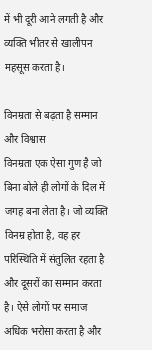में भी दूरी आने लगती है और व्यक्ति भीतर से खालीपन महसूस करता है।

विनम्रता से बढ़ता है सम्मान और विश्वास
विनम्रता एक ऐसा गुण है जो बिना बोले ही लोगों के दिल में जगह बना लेता है। जो व्यक्ति विनम्र होता है, वह हर परिस्थिति में संतुलित रहता है और दूसरों का सम्मान करता है। ऐसे लोगों पर समाज अधिक भरोसा करता है और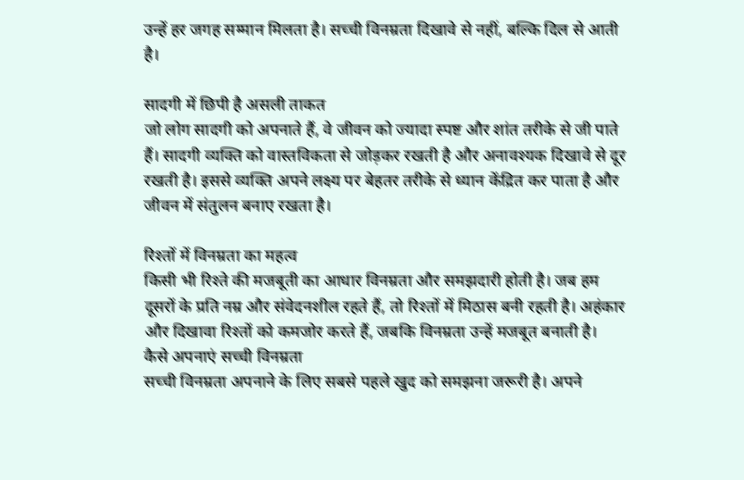उन्हें हर जगह सम्मान मिलता है। सच्ची विनम्रता दिखावे से नहीं, बल्कि दिल से आती है।

सादगी में छिपी है असली ताकत
जो लोग सादगी को अपनाते हैं, वे जीवन को ज्यादा स्पष्ट और शांत तरीके से जी पाते हैं। सादगी व्यक्ति को वास्तविकता से जोड़कर रखती है और अनावश्यक दिखावे से दूर रखती है। इससे व्यक्ति अपने लक्ष्य पर बेहतर तरीके से ध्यान केंद्रित कर पाता है और जीवन में संतुलन बनाए रखता है।

रिश्तों में विनम्रता का महत्व
किसी भी रिश्ते की मजबूती का आधार विनम्रता और समझदारी होती है। जब हम दूसरों के प्रति नम्र और संवेदनशील रहते हैं, तो रिश्तों में मिठास बनी रहती है। अहंकार और दिखावा रिश्तों को कमजोर करते हैं, जबकि विनम्रता उन्हें मजबूत बनाती है।
कैसे अपनाएं सच्ची विनम्रता
सच्ची विनम्रता अपनाने के लिए सबसे पहले खुद को समझना जरूरी है। अपने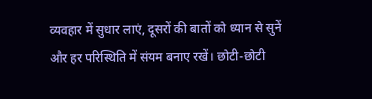व्यवहार में सुधार लाएं, दूसरों की बातों को ध्यान से सुनें और हर परिस्थिति में संयम बनाए रखें। छोटी-छोटी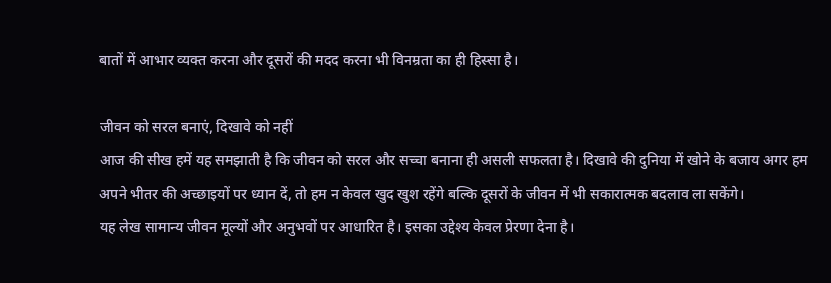बातों में आभार व्यक्त करना और दूसरों की मदद करना भी विनम्रता का ही हिस्सा है।

जीवन को सरल बनाएं, दिखावे को नहीं
आज की सीख हमें यह समझाती है कि जीवन को सरल और सच्चा बनाना ही असली सफलता है। दिखावे की दुनिया में खोने के बजाय अगर हम अपने भीतर की अच्छाइयों पर ध्यान दें, तो हम न केवल खुद खुश रहेंगे बल्कि दूसरों के जीवन में भी सकारात्मक बदलाव ला सकेंगे।
यह लेख सामान्य जीवन मूल्यों और अनुभवों पर आधारित है। इसका उद्देश्य केवल प्रेरणा देना है।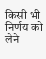किसी भी निर्णय को लेने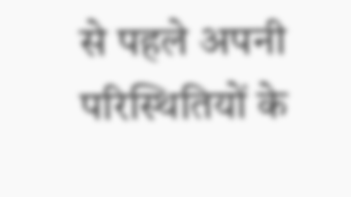से पहले अपनी परिस्थितियों के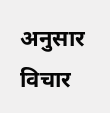अनुसार विचार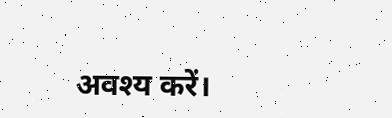अवश्य करें।